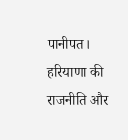पानीपत। हरियाणा की राजनीति और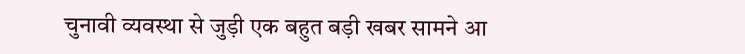चुनावी व्यवस्था से जुड़ी एक बहुत बड़ी खबर सामने आ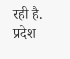रही है. प्रदेश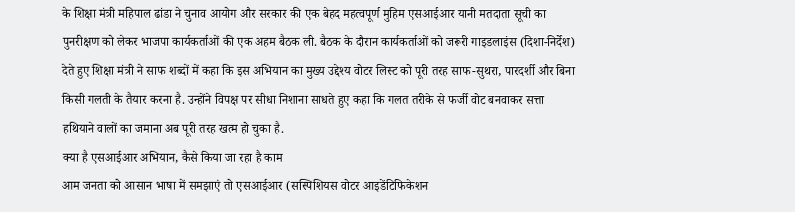के शिक्षा मंत्री महिपाल ढांडा ने चुनाव आयोग और सरकार की एक बेहद महत्वपूर्ण मुहिम एसआईआर यानी मतदाता सूची का पुनरीक्षण को लेकर भाजपा कार्यकर्ताओं की एक अहम बैठक ली. बैठक के दौरान कार्यकर्ताओं को जरूरी गाइडलाइंस (दिशा-निर्देश) देते हुए शिक्षा मंत्री ने साफ शब्दों में कहा कि इस अभियान का मुख्य उद्देश्य वोटर लिस्ट को पूरी तरह साफ-सुथरा, पारदर्शी और बिना किसी गलती के तैयार करना है. उन्होंने विपक्ष पर सीधा निशाना साधते हुए कहा कि गलत तरीके से फर्जी वोट बनवाकर सत्ता हथियाने वालों का जमाना अब पूरी तरह खत्म हो चुका है.
क्या है एसआईआर अभियान, कैसे किया जा रहा है काम
आम जनता को आसान भाषा में समझाएं तो एसआईआर (सस्पिशियस वोटर आइडेंटिफिकेशन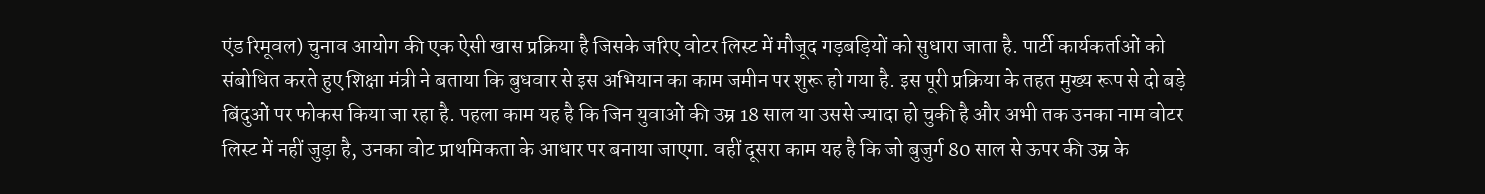एंड रिमूवल) चुनाव आयोग की एक ऐसी खास प्रक्रिया है जिसके जरिए वोटर लिस्ट में मौजूद गड़बड़ियों को सुधारा जाता है. पार्टी कार्यकर्ताओं को संबोधित करते हुए शिक्षा मंत्री ने बताया कि बुधवार से इस अभियान का काम जमीन पर शुरू हो गया है. इस पूरी प्रक्रिया के तहत मुख्य रूप से दो बड़े बिंदुओं पर फोकस किया जा रहा है. पहला काम यह है कि जिन युवाओं की उम्र 18 साल या उससे ज्यादा हो चुकी है और अभी तक उनका नाम वोटर लिस्ट में नहीं जुड़ा है, उनका वोट प्राथमिकता के आधार पर बनाया जाएगा. वहीं दूसरा काम यह है कि जो बुजुर्ग 80 साल से ऊपर की उम्र के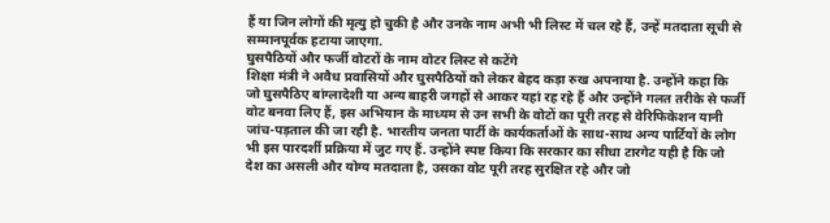हैं या जिन लोगों की मृत्यु हो चुकी है और उनके नाम अभी भी लिस्ट में चल रहे हैं, उन्हें मतदाता सूची से सम्मानपूर्वक हटाया जाएगा.
घुसपैठियों और फर्जी वोटरों के नाम वोटर लिस्ट से कटेंगे
शिक्षा मंत्री ने अवैध प्रवासियों और घुसपैठियों को लेकर बेहद कड़ा रुख अपनाया है. उन्होंने कहा कि जो घुसपैठिए बांग्लादेशी या अन्य बाहरी जगहों से आकर यहां रह रहे हैं और उन्होंने गलत तरीके से फर्जी वोट बनवा लिए हैं, इस अभियान के माध्यम से उन सभी के वोटों का पूरी तरह से वेरिफिकेशन यानी जांच-पड़ताल की जा रही है. भारतीय जनता पार्टी के कार्यकर्ताओं के साथ-साथ अन्य पार्टियों के लोग भी इस पारदर्शी प्रक्रिया में जुट गए हैं. उन्होंने स्पष्ट किया कि सरकार का सीधा टारगेट यही है कि जो देश का असली और योग्य मतदाता है, उसका वोट पूरी तरह सुरक्षित रहे और जो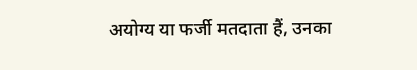अयोग्य या फर्जी मतदाता हैं, उनका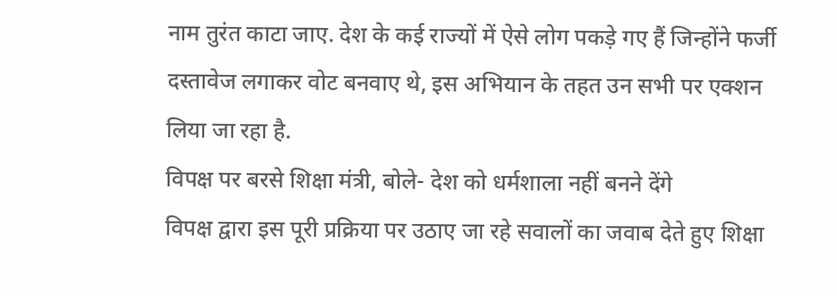नाम तुरंत काटा जाए. देश के कई राज्यों में ऐसे लोग पकड़े गए हैं जिन्होंने फर्जी दस्तावेज लगाकर वोट बनवाए थे, इस अभियान के तहत उन सभी पर एक्शन लिया जा रहा है.
विपक्ष पर बरसे शिक्षा मंत्री, बोले- देश को धर्मशाला नहीं बनने देंगे
विपक्ष द्वारा इस पूरी प्रक्रिया पर उठाए जा रहे सवालों का जवाब देते हुए शिक्षा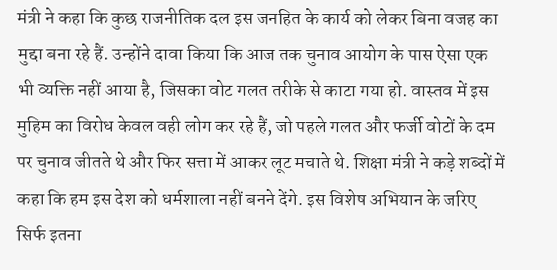मंत्री ने कहा कि कुछ राजनीतिक दल इस जनहित के कार्य को लेकर बिना वजह का मुद्दा बना रहे हैं. उन्होंने दावा किया कि आज तक चुनाव आयोग के पास ऐसा एक भी व्यक्ति नहीं आया है, जिसका वोट गलत तरीके से काटा गया हो. वास्तव में इस मुहिम का विरोध केवल वही लोग कर रहे हैं, जो पहले गलत और फर्जी वोटों के दम पर चुनाव जीतते थे और फिर सत्ता में आकर लूट मचाते थे. शिक्षा मंत्री ने कड़े शब्दों में कहा कि हम इस देश को धर्मशाला नहीं बनने देंगे. इस विशेष अभियान के जरिए सिर्फ इतना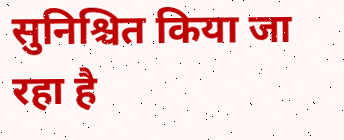सुनिश्चित किया जा रहा है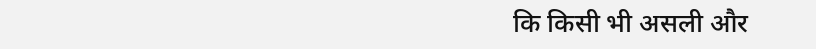कि किसी भी असली और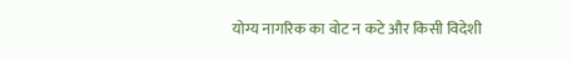योग्य नागरिक का वोट न कटे और किसी विदेशी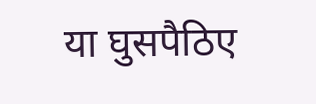या घुसपैठिए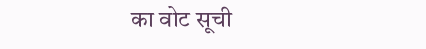का वोट सूची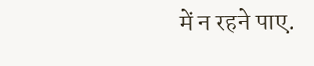में न रहने पाए.